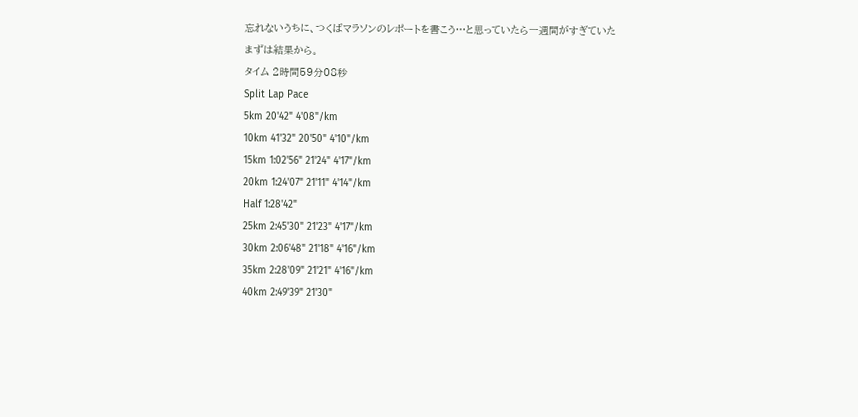忘れないうちに、つくばマラソンのレポートを書こう…と思っていたら一週間がすぎていた
まずは結果から。
タイム 2時間59分08秒
Split Lap Pace
5km 20'42" 4'08"/km
10km 41'32" 20'50" 4'10"/km
15km 1:02'56" 21'24" 4'17"/km
20km 1:24'07" 21'11" 4'14"/km
Half 1:28'42"
25km 2:45'30" 21'23" 4'17"/km
30km 2:06'48" 21'18" 4'16"/km
35km 2:28'09" 21'21" 4'16"/km
40km 2:49'39" 21'30"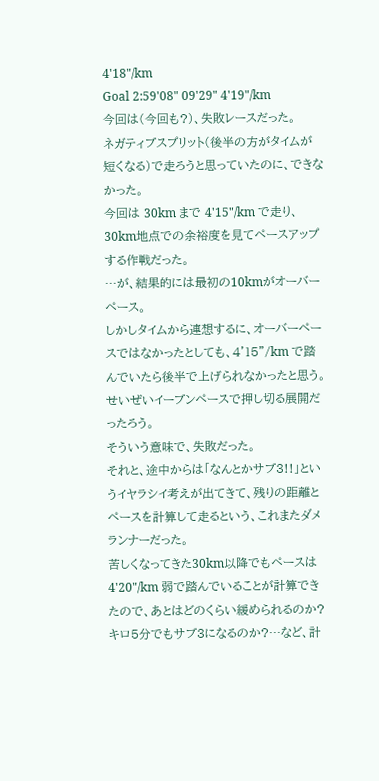4'18"/km
Goal 2:59'08" 09'29" 4'19"/km
今回は(今回も?)、失敗レースだった。
ネガティブスプリット(後半の方がタイムが短くなる)で走ろうと思っていたのに、できなかった。
今回は 30km まで 4'15"/km で走り、30km地点での余裕度を見てペースアップする作戦だった。
…が、結果的には最初の10kmがオーバーペース。
しかしタイムから連想するに、オーバーペースではなかったとしても、4'15"/km で踏んでいたら後半で上げられなかったと思う。
せいぜいイーブンペースで押し切る展開だったろう。
そういう意味で、失敗だった。
それと、途中からは「なんとかサブ3!!」というイヤラシイ考えが出てきて、残りの距離とペースを計算して走るという、これまたダメランナーだった。
苦しくなってきた30km以降でもペースは 4'20"/km 弱で踏んでいることが計算できたので、あとはどのくらい緩められるのか?キロ5分でもサブ3になるのか?…など、計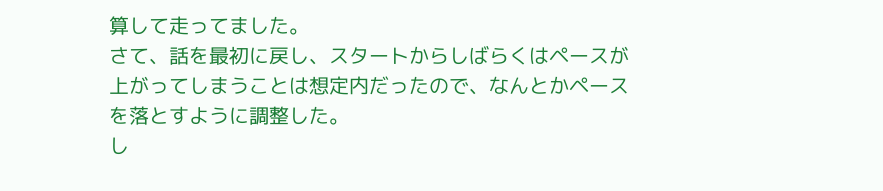算して走ってました。
さて、話を最初に戻し、スタートからしばらくはペースが上がってしまうことは想定内だったので、なんとかペースを落とすように調整した。
し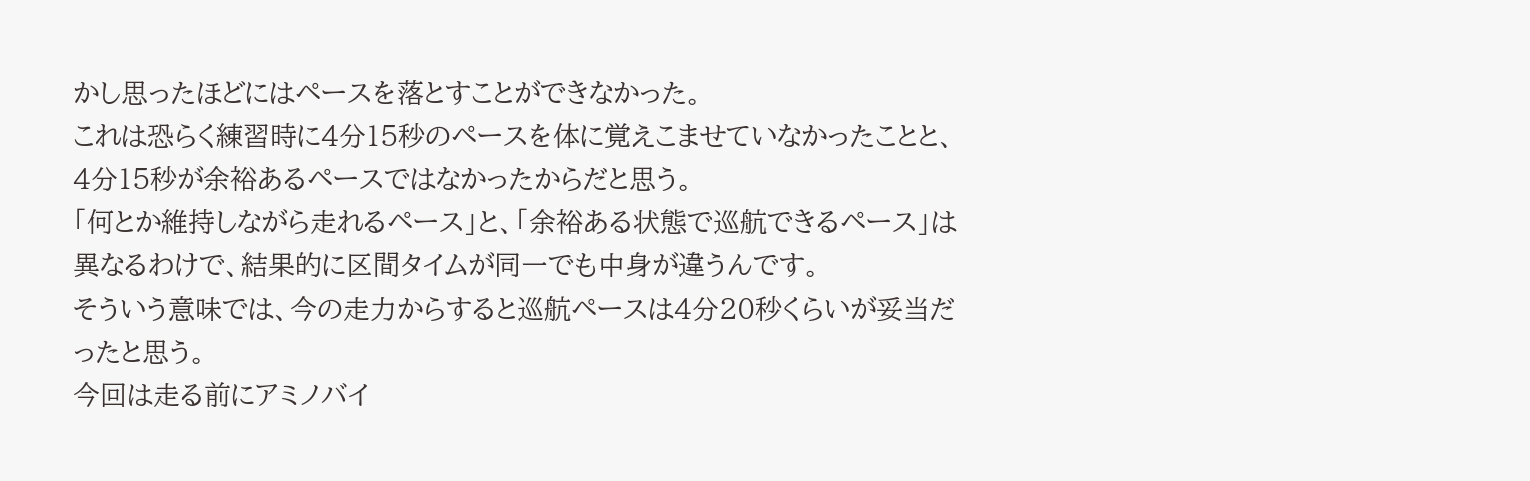かし思ったほどにはペースを落とすことができなかった。
これは恐らく練習時に4分15秒のペースを体に覚えこませていなかったことと、4分15秒が余裕あるペースではなかったからだと思う。
「何とか維持しながら走れるペース」と、「余裕ある状態で巡航できるペース」は異なるわけで、結果的に区間タイムが同一でも中身が違うんです。
そういう意味では、今の走力からすると巡航ペースは4分20秒くらいが妥当だったと思う。
今回は走る前にアミノバイ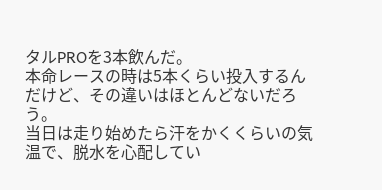タルPROを3本飲んだ。
本命レースの時は5本くらい投入するんだけど、その違いはほとんどないだろう。
当日は走り始めたら汗をかくくらいの気温で、脱水を心配してい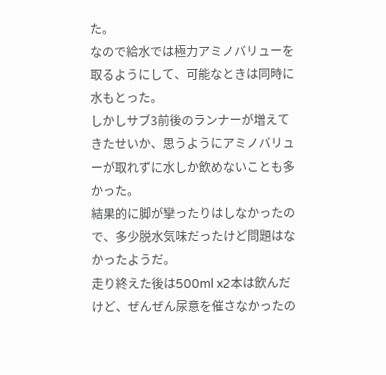た。
なので給水では極力アミノバリューを取るようにして、可能なときは同時に水もとった。
しかしサブ3前後のランナーが増えてきたせいか、思うようにアミノバリューが取れずに水しか飲めないことも多かった。
結果的に脚が攣ったりはしなかったので、多少脱水気味だったけど問題はなかったようだ。
走り終えた後は500ml x2本は飲んだけど、ぜんぜん尿意を催さなかったの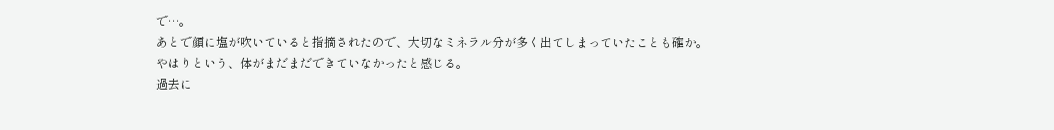で…。
あとで顔に塩が吹いていると指摘されたので、大切なミネラル分が多く出てしまっていたことも確か。
やはりという、体がまだまだできていなかったと感じる。
過去に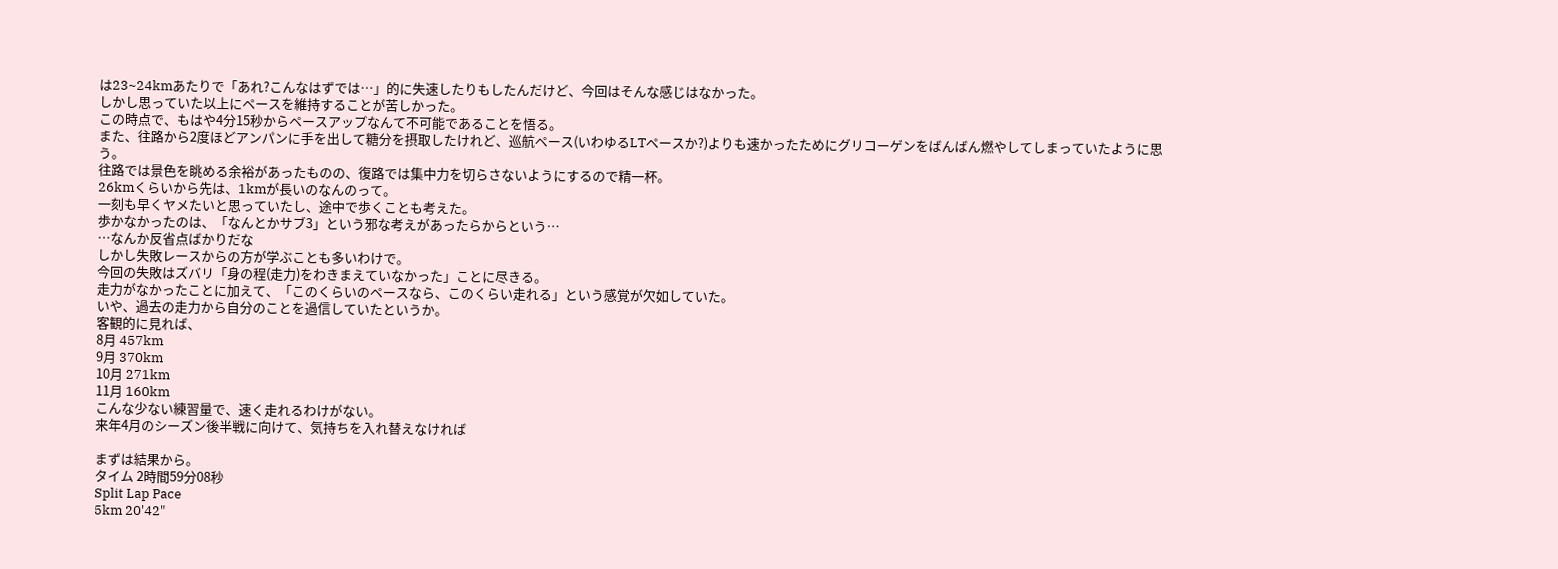は23~24kmあたりで「あれ?こんなはずでは…」的に失速したりもしたんだけど、今回はそんな感じはなかった。
しかし思っていた以上にペースを維持することが苦しかった。
この時点で、もはや4分15秒からペースアップなんて不可能であることを悟る。
また、往路から2度ほどアンパンに手を出して糖分を摂取したけれど、巡航ペース(いわゆるLTペースか?)よりも速かったためにグリコーゲンをばんばん燃やしてしまっていたように思う。
往路では景色を眺める余裕があったものの、復路では集中力を切らさないようにするので精一杯。
26kmくらいから先は、1kmが長いのなんのって。
一刻も早くヤメたいと思っていたし、途中で歩くことも考えた。
歩かなかったのは、「なんとかサブ3」という邪な考えがあったらからという…
…なんか反省点ばかりだな
しかし失敗レースからの方が学ぶことも多いわけで。
今回の失敗はズバリ「身の程(走力)をわきまえていなかった」ことに尽きる。
走力がなかったことに加えて、「このくらいのペースなら、このくらい走れる」という感覚が欠如していた。
いや、過去の走力から自分のことを過信していたというか。
客観的に見れば、
8月 457km
9月 370km
10月 271km
11月 160km
こんな少ない練習量で、速く走れるわけがない。
来年4月のシーズン後半戦に向けて、気持ちを入れ替えなければ

まずは結果から。
タイム 2時間59分08秒
Split Lap Pace
5km 20'42"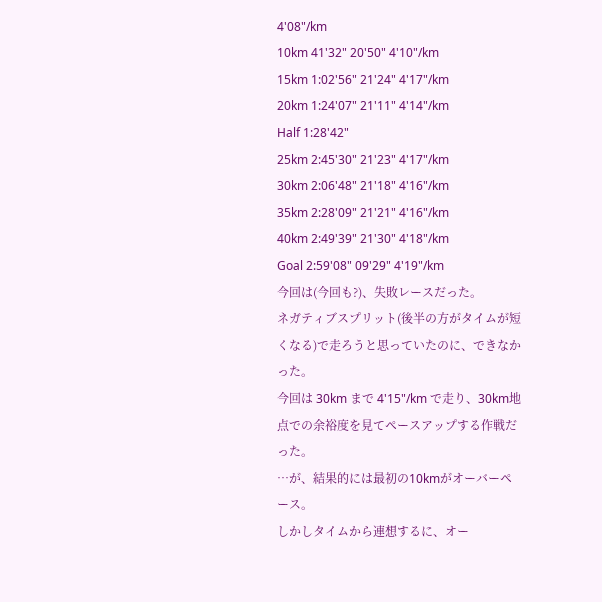4'08"/km
10km 41'32" 20'50" 4'10"/km
15km 1:02'56" 21'24" 4'17"/km
20km 1:24'07" 21'11" 4'14"/km
Half 1:28'42"
25km 2:45'30" 21'23" 4'17"/km
30km 2:06'48" 21'18" 4'16"/km
35km 2:28'09" 21'21" 4'16"/km
40km 2:49'39" 21'30" 4'18"/km
Goal 2:59'08" 09'29" 4'19"/km
今回は(今回も?)、失敗レースだった。
ネガティブスプリット(後半の方がタイムが短くなる)で走ろうと思っていたのに、できなかった。
今回は 30km まで 4'15"/km で走り、30km地点での余裕度を見てペースアップする作戦だった。
…が、結果的には最初の10kmがオーバーペース。
しかしタイムから連想するに、オー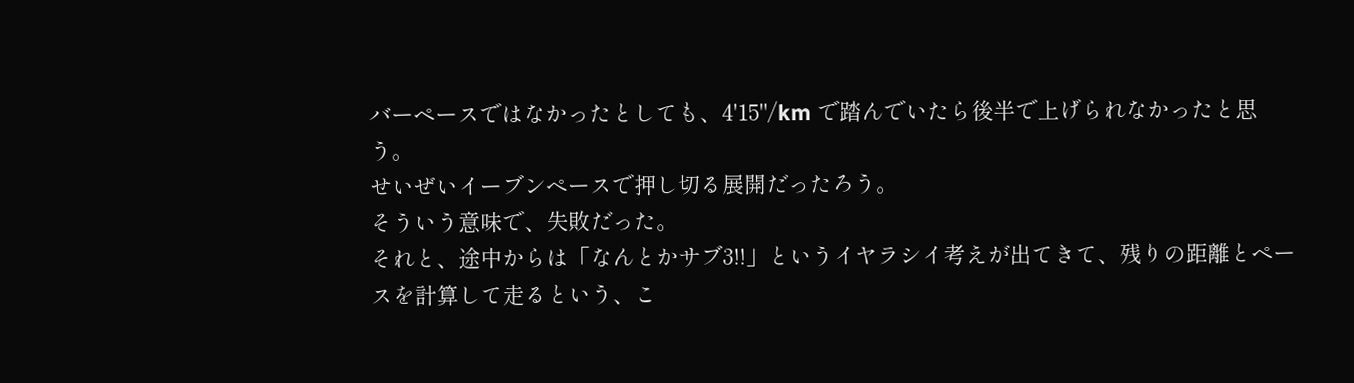バーペースではなかったとしても、4'15"/km で踏んでいたら後半で上げられなかったと思う。
せいぜいイーブンペースで押し切る展開だったろう。
そういう意味で、失敗だった。
それと、途中からは「なんとかサブ3!!」というイヤラシイ考えが出てきて、残りの距離とペースを計算して走るという、こ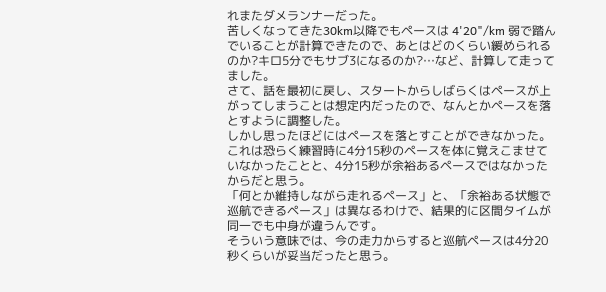れまたダメランナーだった。
苦しくなってきた30km以降でもペースは 4'20"/km 弱で踏んでいることが計算できたので、あとはどのくらい緩められるのか?キロ5分でもサブ3になるのか?…など、計算して走ってました。
さて、話を最初に戻し、スタートからしばらくはペースが上がってしまうことは想定内だったので、なんとかペースを落とすように調整した。
しかし思ったほどにはペースを落とすことができなかった。
これは恐らく練習時に4分15秒のペースを体に覚えこませていなかったことと、4分15秒が余裕あるペースではなかったからだと思う。
「何とか維持しながら走れるペース」と、「余裕ある状態で巡航できるペース」は異なるわけで、結果的に区間タイムが同一でも中身が違うんです。
そういう意味では、今の走力からすると巡航ペースは4分20秒くらいが妥当だったと思う。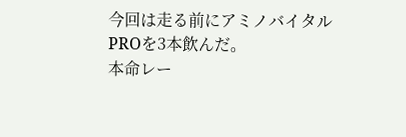今回は走る前にアミノバイタルPROを3本飲んだ。
本命レー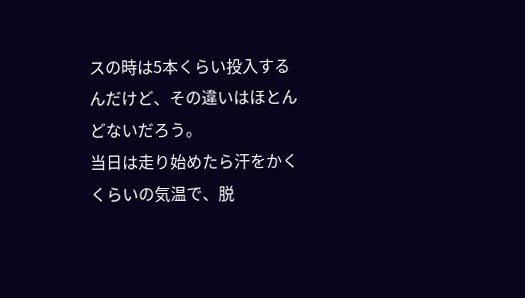スの時は5本くらい投入するんだけど、その違いはほとんどないだろう。
当日は走り始めたら汗をかくくらいの気温で、脱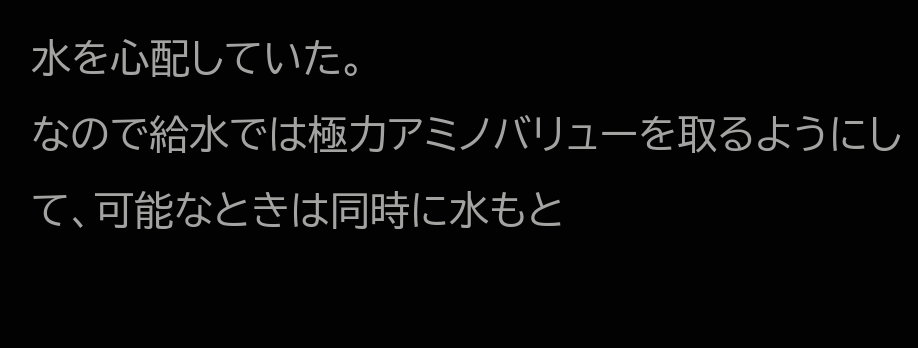水を心配していた。
なので給水では極力アミノバリューを取るようにして、可能なときは同時に水もと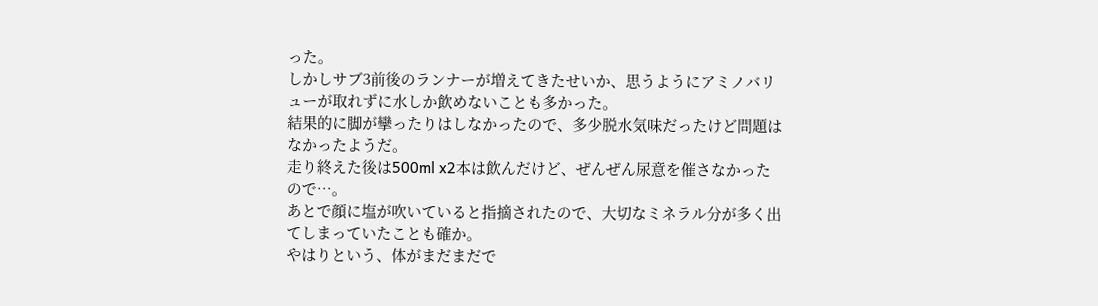った。
しかしサブ3前後のランナーが増えてきたせいか、思うようにアミノバリューが取れずに水しか飲めないことも多かった。
結果的に脚が攣ったりはしなかったので、多少脱水気味だったけど問題はなかったようだ。
走り終えた後は500ml x2本は飲んだけど、ぜんぜん尿意を催さなかったので…。
あとで顔に塩が吹いていると指摘されたので、大切なミネラル分が多く出てしまっていたことも確か。
やはりという、体がまだまだで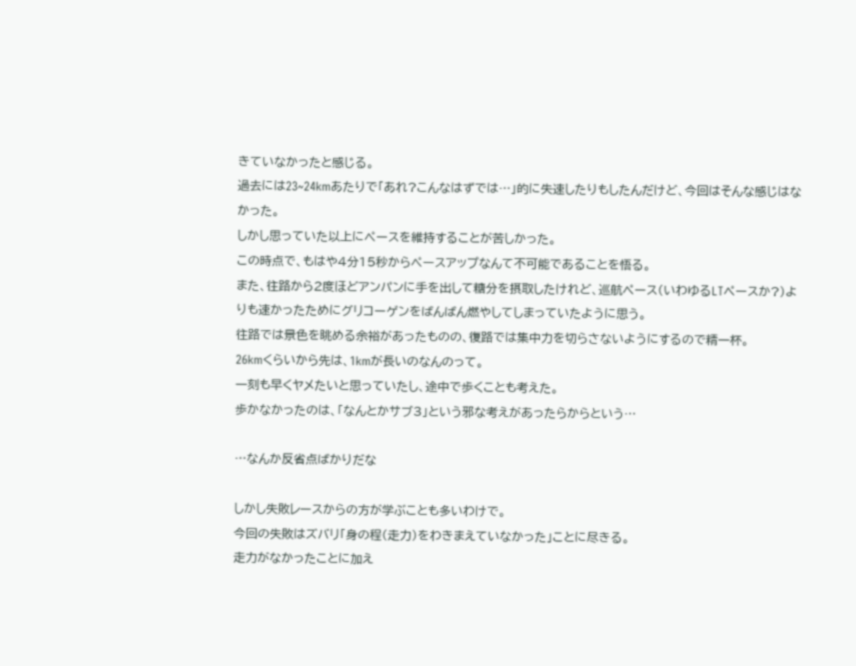きていなかったと感じる。
過去には23~24kmあたりで「あれ?こんなはずでは…」的に失速したりもしたんだけど、今回はそんな感じはなかった。
しかし思っていた以上にペースを維持することが苦しかった。
この時点で、もはや4分15秒からペースアップなんて不可能であることを悟る。
また、往路から2度ほどアンパンに手を出して糖分を摂取したけれど、巡航ペース(いわゆるLTペースか?)よりも速かったためにグリコーゲンをばんばん燃やしてしまっていたように思う。
往路では景色を眺める余裕があったものの、復路では集中力を切らさないようにするので精一杯。
26kmくらいから先は、1kmが長いのなんのって。
一刻も早くヤメたいと思っていたし、途中で歩くことも考えた。
歩かなかったのは、「なんとかサブ3」という邪な考えがあったらからという…

…なんか反省点ばかりだな

しかし失敗レースからの方が学ぶことも多いわけで。
今回の失敗はズバリ「身の程(走力)をわきまえていなかった」ことに尽きる。
走力がなかったことに加え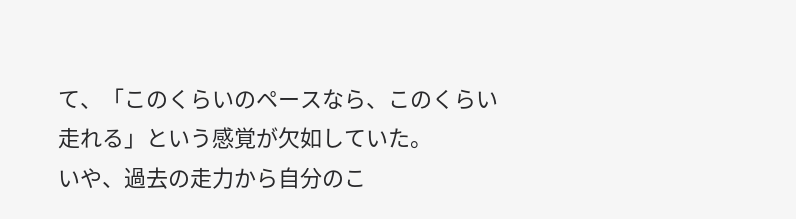て、「このくらいのペースなら、このくらい走れる」という感覚が欠如していた。
いや、過去の走力から自分のこ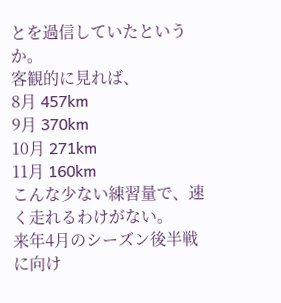とを過信していたというか。
客観的に見れば、
8月 457km
9月 370km
10月 271km
11月 160km
こんな少ない練習量で、速く走れるわけがない。
来年4月のシーズン後半戦に向け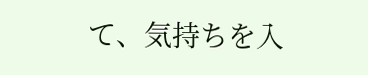て、気持ちを入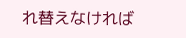れ替えなければ